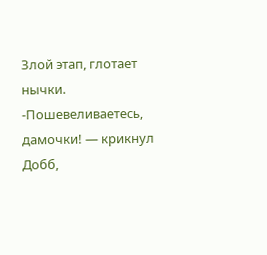Злой этап, глотает нычки.
-Пошевеливаетесь, дамочки! — крикнул Добб,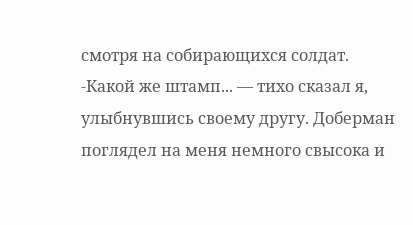смотря на собирающихся солдат.
-Какой же штамп... — тихо сказал я, улыбнувшись своему другу. Доберман поглядел на меня немного свысока и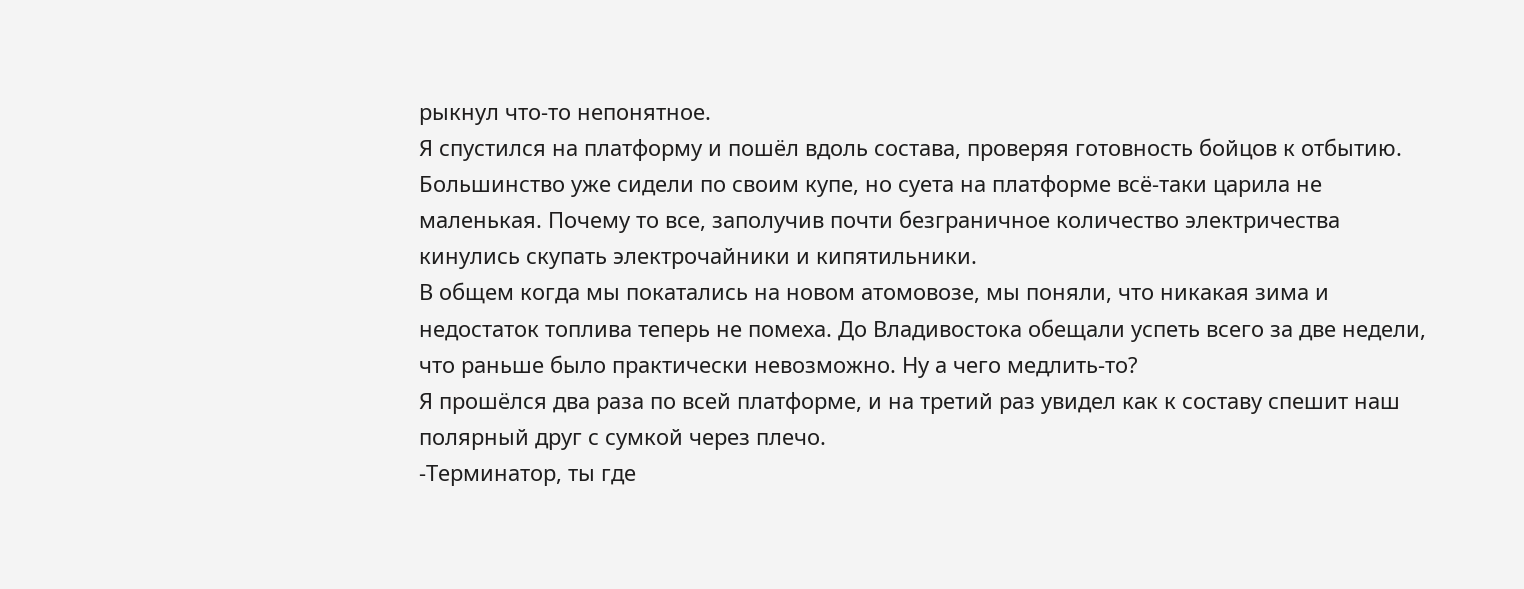рыкнул что-то непонятное.
Я спустился на платформу и пошёл вдоль состава, проверяя готовность бойцов к отбытию. Большинство уже сидели по своим купе, но суета на платформе всё-таки царила не маленькая. Почему то все, заполучив почти безграничное количество электричества кинулись скупать электрочайники и кипятильники.
В общем когда мы покатались на новом атомовозе, мы поняли, что никакая зима и недостаток топлива теперь не помеха. До Владивостока обещали успеть всего за две недели, что раньше было практически невозможно. Ну а чего медлить-то?
Я прошёлся два раза по всей платформе, и на третий раз увидел как к составу спешит наш полярный друг с сумкой через плечо.
-Терминатор, ты где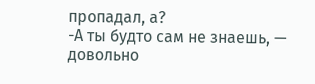пропадал, а?
-А ты будто сам не знаешь, — довольно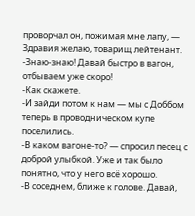проворчал он, пожимая мне лапу, — Здравия желаю, товарищ лейтенант.
-Знаю-знаю! Давай быстро в вагон, отбываем уже скоро!
-Как скажете.
-И зайди потом к нам — мы с Доббом теперь в проводническом купе поселились.
-В каком вагоне-то? — спросил песец с доброй улыбкой. Уже и так было понятно, что у него всё хорошо.
-В соседнем, ближе к голове. Давай,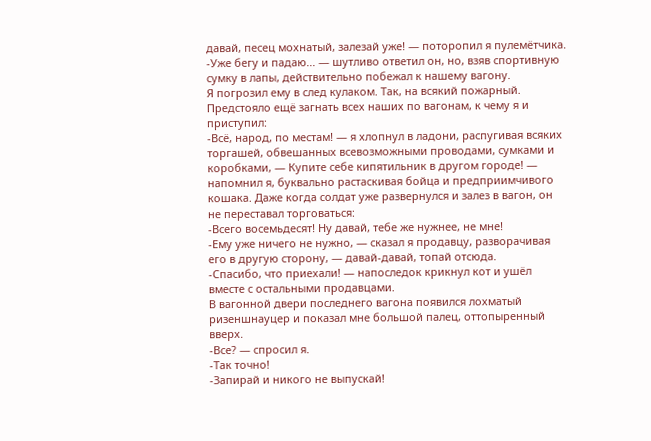давай, песец мохнатый, залезай уже! — поторопил я пулемётчика.
-Уже бегу и падаю... — шутливо ответил он, но, взяв спортивную сумку в лапы, действительно побежал к нашему вагону.
Я погрозил ему в след кулаком. Так, на всякий пожарный. Предстояло ещё загнать всех наших по вагонам, к чему я и приступил:
-Всё, народ, по местам! — я хлопнул в ладони, распугивая всяких торгашей, обвешанных всевозможными проводами, сумками и коробками, — Купите себе кипятильник в другом городе! — напомнил я, буквально растаскивая бойца и предприимчивого кошака. Даже когда солдат уже развернулся и залез в вагон, он не переставал торговаться:
-Всего восемьдесят! Ну давай, тебе же нужнее, не мне!
-Ему уже ничего не нужно, — сказал я продавцу, разворачивая его в другую сторону, — давай-давай, топай отсюда.
-Спасибо, что приехали! — напоследок крикнул кот и ушёл вместе с остальными продавцами.
В вагонной двери последнего вагона появился лохматый ризеншнауцер и показал мне большой палец, оттопыренный вверх.
-Все? — спросил я.
-Так точно!
-Запирай и никого не выпускай!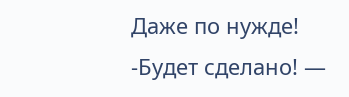Даже по нужде!
-Будет сделано! —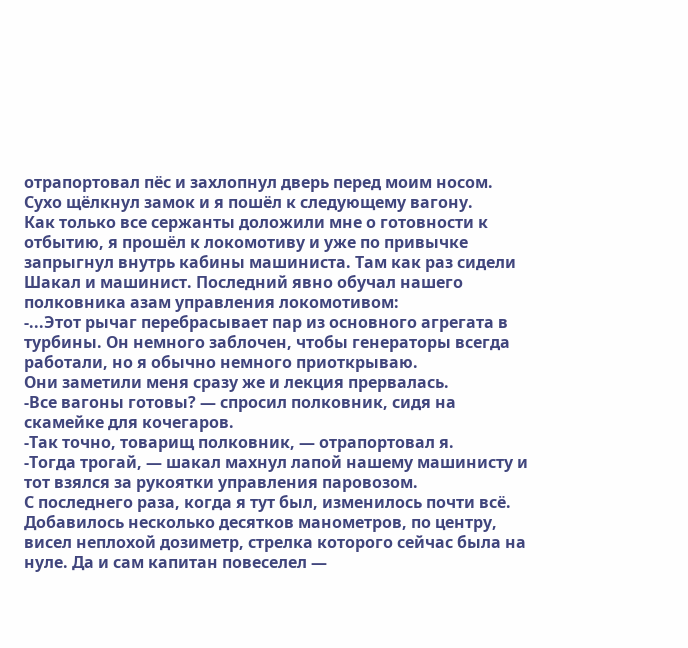отрапортовал пёс и захлопнул дверь перед моим носом. Сухо щёлкнул замок и я пошёл к следующему вагону.
Как только все сержанты доложили мне о готовности к отбытию, я прошёл к локомотиву и уже по привычке запрыгнул внутрь кабины машиниста. Там как раз сидели Шакал и машинист. Последний явно обучал нашего полковника азам управления локомотивом:
-...Этот рычаг перебрасывает пар из основного агрегата в турбины. Он немного заблочен, чтобы генераторы всегда работали, но я обычно немного приоткрываю.
Они заметили меня сразу же и лекция прервалась.
-Все вагоны готовы? — спросил полковник, сидя на скамейке для кочегаров.
-Так точно, товарищ полковник, — отрапортовал я.
-Тогда трогай, — шакал махнул лапой нашему машинисту и тот взялся за рукоятки управления паровозом.
С последнего раза, когда я тут был, изменилось почти всё. Добавилось несколько десятков манометров, по центру, висел неплохой дозиметр, стрелка которого сейчас была на нуле. Да и сам капитан повеселел —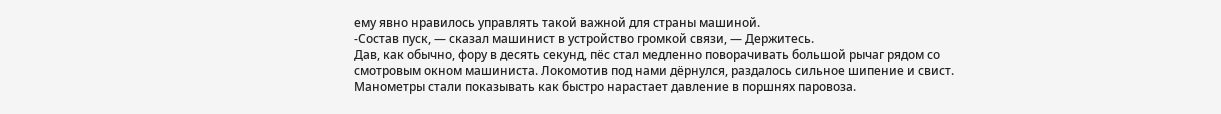ему явно нравилось управлять такой важной для страны машиной.
-Состав пуск, — сказал машинист в устройство громкой связи, — Держитесь.
Дав, как обычно, фору в десять секунд, пёс стал медленно поворачивать большой рычаг рядом со смотровым окном машиниста. Локомотив под нами дёрнулся, раздалось сильное шипение и свист. Манометры стали показывать как быстро нарастает давление в поршнях паровоза.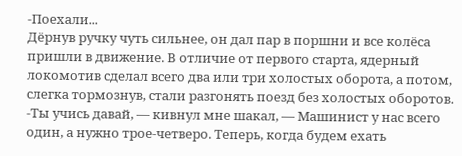-Поехали...
Дёрнув ручку чуть сильнее, он дал пар в поршни и все колёса пришли в движение. В отличие от первого старта, ядерный локомотив сделал всего два или три холостых оборота, а потом, слегка тормознув, стали разгонять поезд без холостых оборотов.
-Ты учись давай, — кивнул мне шакал, — Машинист у нас всего один, а нужно трое-четверо. Теперь, когда будем ехать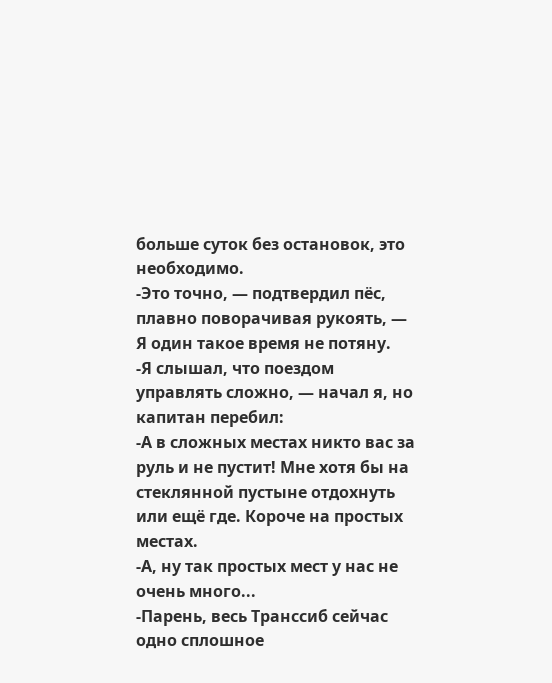больше суток без остановок, это необходимо.
-Это точно, — подтвердил пёс, плавно поворачивая рукоять, — Я один такое время не потяну.
-Я слышал, что поездом управлять сложно, — начал я, но капитан перебил:
-А в сложных местах никто вас за руль и не пустит! Мне хотя бы на стеклянной пустыне отдохнуть или ещё где. Короче на простых местах.
-А, ну так простых мест у нас не очень много...
-Парень, весь Транссиб сейчас одно сплошное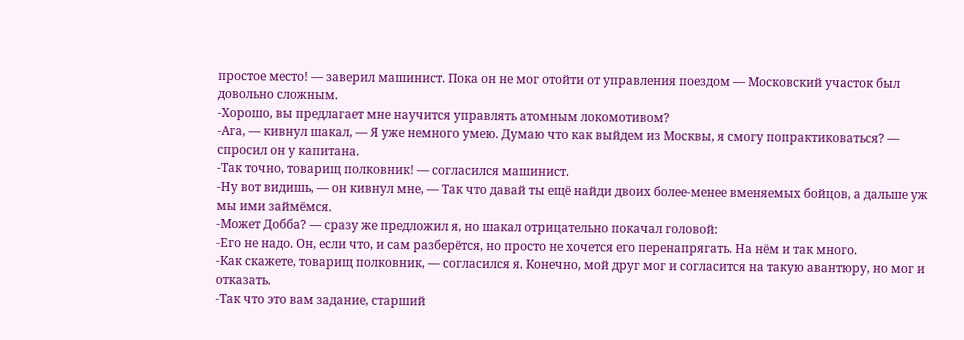простое место! — заверил машинист. Пока он не мог отойти от управления поездом — Московский участок был довольно сложным.
-Хорошо, вы предлагает мне научится управлять атомным локомотивом?
-Ага, — кивнул шакал, — Я уже немного умею. Думаю что как выйдем из Москвы, я смогу попрактиковаться? — спросил он у капитана.
-Так точно, товарищ полковник! — согласился машинист.
-Ну вот видишь, — он кивнул мне, — Так что давай ты ещё найди двоих более-менее вменяемых бойцов, а дальше уж мы ими займёмся.
-Может Добба? — сразу же предложил я, но шакал отрицательно покачал головой:
-Его не надо. Он, если что, и сам разберётся, но просто не хочется его перенапрягать. На нём и так много.
-Как скажете, товарищ полковник, — согласился я. Конечно, мой друг мог и согласится на такую авантюру, но мог и отказать.
-Так что это вам задание, старший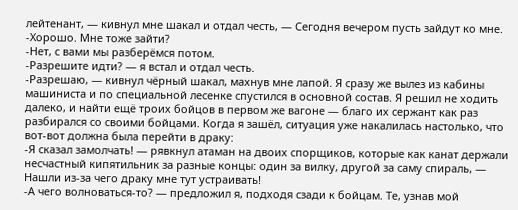лейтенант, — кивнул мне шакал и отдал честь, — Сегодня вечером пусть зайдут ко мне.
-Хорошо. Мне тоже зайти?
-Нет, с вами мы разберёмся потом.
-Разрешите идти? — я встал и отдал честь.
-Разрешаю, — кивнул чёрный шакал, махнув мне лапой. Я сразу же вылез из кабины машиниста и по специальной лесенке спустился в основной состав. Я решил не ходить далеко, и найти ещё троих бойцов в первом же вагоне — благо их сержант как раз разбирался со своими бойцами. Когда я зашёл, ситуация уже накалилась настолько, что вот-вот должна была перейти в драку:
-Я сказал замолчать! — рявкнул атаман на двоих спорщиков, которые как канат держали несчастный кипятильник за разные концы: один за вилку, другой за саму спираль, — Нашли из-за чего драку мне тут устраивать!
-А чего волноваться-то? — предложил я, подходя сзади к бойцам. Те, узнав мой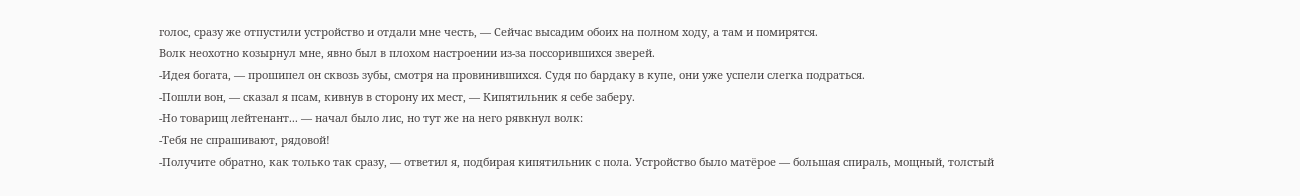голос, сразу же отпустили устройство и отдали мне честь, — Сейчас высадим обоих на полном ходу, а там и помирятся.
Волк неохотно козырнул мне, явно был в плохом настроении из-за поссорившихся зверей.
-Идея богата, — прошипел он сквозь зубы, смотря на провинившихся. Судя по бардаку в купе, они уже успели слегка подраться.
-Пошли вон, — сказал я псам, кивнув в сторону их мест, — Кипятильник я себе заберу.
-Но товарищ лейтенант... — начал было лис, но тут же на него рявкнул волк:
-Тебя не спрашивают, рядовой!
-Получите обратно, как только так сразу, — ответил я, подбирая кипятильник с пола. Устройство было матёрое — большая спираль, мощный, толстый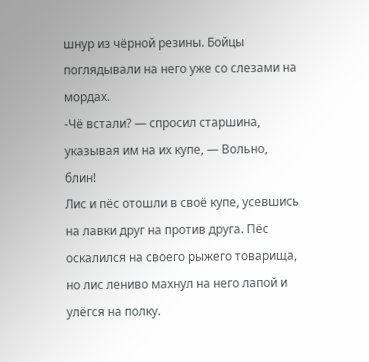шнур из чёрной резины. Бойцы поглядывали на него уже со слезами на мордах.
-Чё встали? — спросил старшина, указывая им на их купе, — Вольно, блин!
Лис и пёс отошли в своё купе, усевшись на лавки друг на против друга. Пёс оскалился на своего рыжего товарища, но лис лениво махнул на него лапой и улёгся на полку.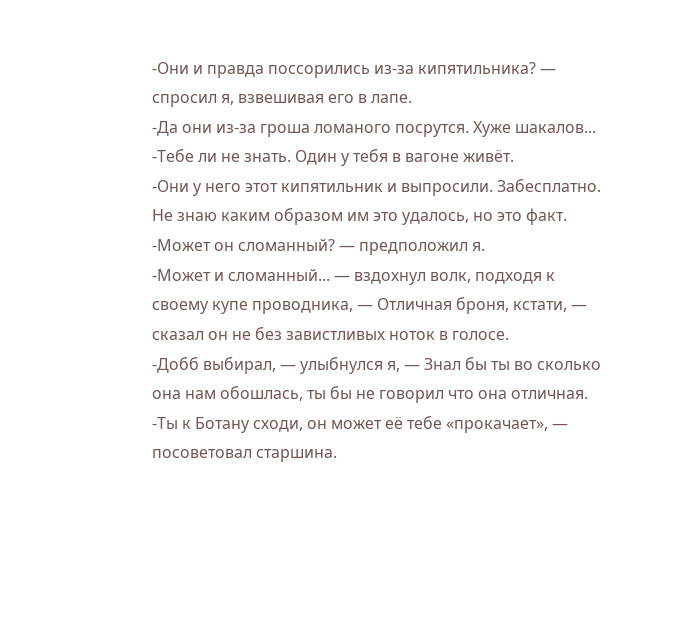-Они и правда поссорились из-за кипятильника? — спросил я, взвешивая его в лапе.
-Да они из-за гроша ломаного посрутся. Хуже шакалов...
-Тебе ли не знать. Один у тебя в вагоне живёт.
-Они у него этот кипятильник и выпросили. Забесплатно. Не знаю каким образом им это удалось, но это факт.
-Может он сломанный? — предположил я.
-Может и сломанный... — вздохнул волк, подходя к своему купе проводника, — Отличная броня, кстати, — сказал он не без завистливых ноток в голосе.
-Добб выбирал, — улыбнулся я, — Знал бы ты во сколько она нам обошлась, ты бы не говорил что она отличная.
-Ты к Ботану сходи, он может её тебе «прокачает», — посоветовал старшина.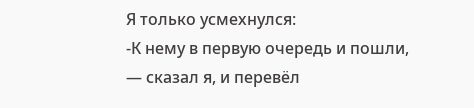Я только усмехнулся:
-К нему в первую очередь и пошли, — сказал я, и перевёл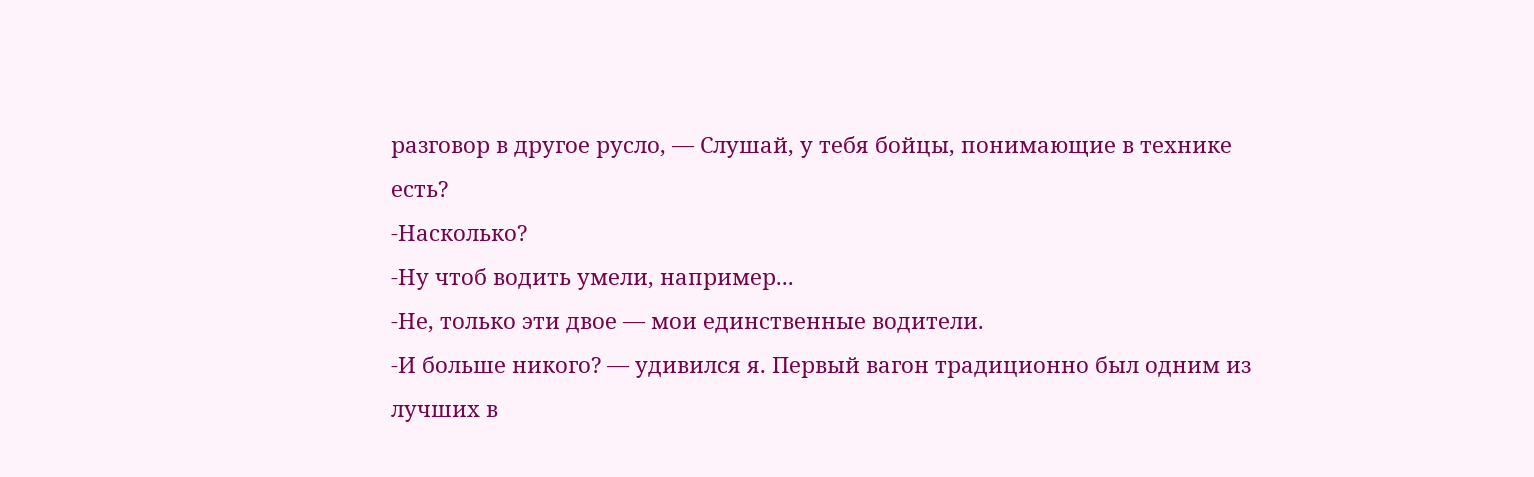разговор в другое русло, — Слушай, у тебя бойцы, понимающие в технике есть?
-Насколько?
-Ну чтоб водить умели, например...
-Не, только эти двое — мои единственные водители.
-И больше никого? — удивился я. Первый вагон традиционно был одним из лучших в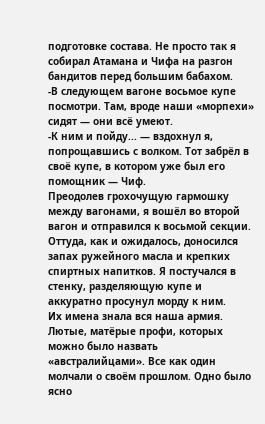подготовке состава. Не просто так я собирал Атамана и Чифа на разгон бандитов перед большим бабахом.
-В следующем вагоне восьмое купе посмотри. Там, вроде наши «морпехи» сидят — они всё умеют.
-К ним и пойду... — вздохнул я, попрощавшись с волком. Тот забрёл в своё купе, в котором уже был его помощник — Чиф.
Преодолев грохочущую гармошку между вагонами, я вошёл во второй вагон и отправился к восьмой секции. Оттуда, как и ожидалось, доносился запах ружейного масла и крепких спиртных напитков. Я постучался в стенку, разделяющую купе и аккуратно просунул морду к ним.
Их имена знала вся наша армия. Лютые, матёрые профи, которых можно было назвать «австралийцами». Все как один молчали о своём прошлом. Одно было ясно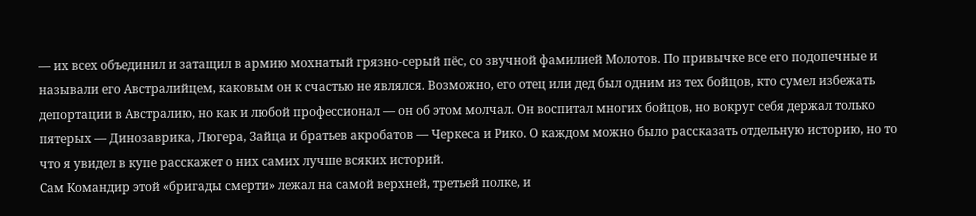— их всех объединил и затащил в армию мохнатый грязно-серый пёс, со звучной фамилией Молотов. По привычке все его подопечные и называли его Австралийцем, каковым он к счастью не являлся. Возможно, его отец или дед был одним из тех бойцов, кто сумел избежать депортации в Австралию, но как и любой профессионал — он об этом молчал. Он воспитал многих бойцов, но вокруг себя держал только пятерых — Динозаврика, Люгера, Зайца и братьев акробатов — Черкеса и Рико. О каждом можно было рассказать отдельную историю, но то что я увидел в купе расскажет о них самих лучше всяких историй.
Сам Командир этой «бригады смерти» лежал на самой верхней, третьей полке, и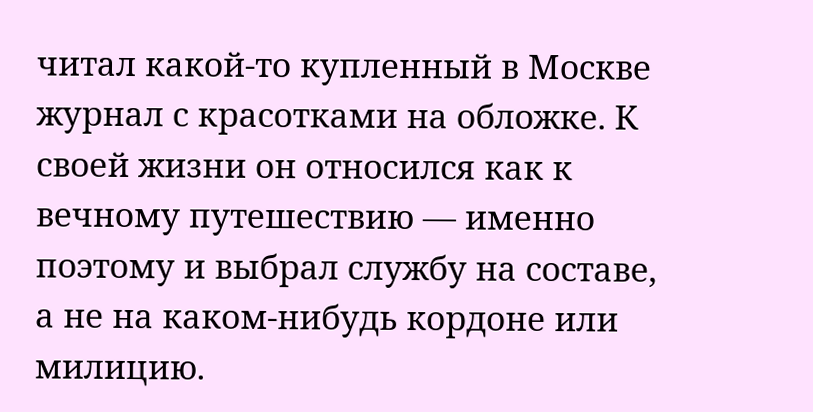читал какой-то купленный в Москве журнал с красотками на обложке. К своей жизни он относился как к вечному путешествию — именно поэтому и выбрал службу на составе, а не на каком-нибудь кордоне или милицию.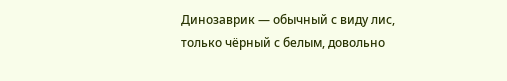Динозаврик — обычный с виду лис, только чёрный с белым, довольно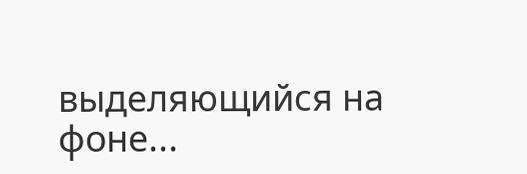выделяющийся на фоне...